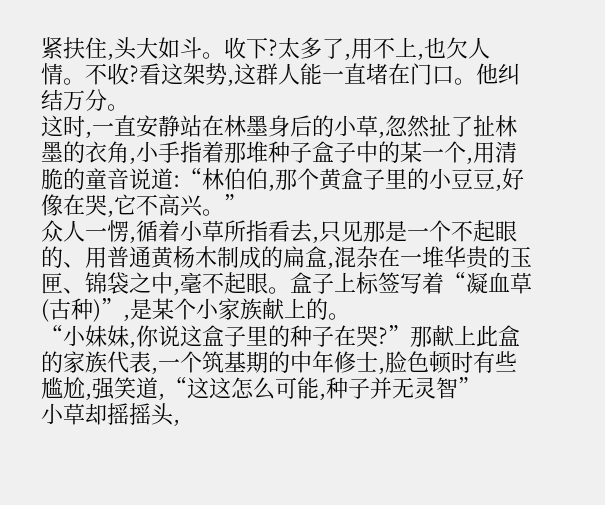紧扶住,头大如斗。收下?太多了,用不上,也欠人情。不收?看这架势,这群人能一直堵在门口。他纠结万分。
这时,一直安静站在林墨身后的小草,忽然扯了扯林墨的衣角,小手指着那堆种子盒子中的某一个,用清脆的童音说道:“林伯伯,那个黄盒子里的小豆豆,好像在哭,它不高兴。”
众人一愣,循着小草所指看去,只见那是一个不起眼的、用普通黄杨木制成的扁盒,混杂在一堆华贵的玉匣、锦袋之中,毫不起眼。盒子上标签写着“凝血草(古种)”,是某个小家族献上的。
“小妹妹,你说这盒子里的种子在哭?”那献上此盒的家族代表,一个筑基期的中年修士,脸色顿时有些尴尬,强笑道,“这这怎么可能,种子并无灵智”
小草却摇摇头,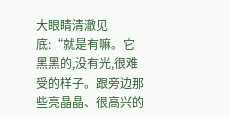大眼睛清澈见底:“就是有嘛。它黑黑的,没有光,很难受的样子。跟旁边那些亮晶晶、很高兴的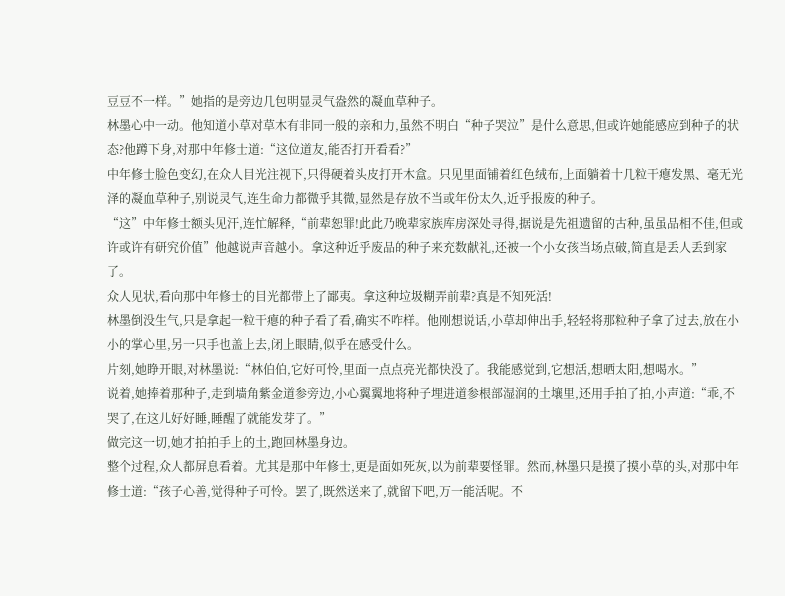豆豆不一样。”她指的是旁边几包明显灵气盎然的凝血草种子。
林墨心中一动。他知道小草对草木有非同一般的亲和力,虽然不明白“种子哭泣”是什么意思,但或许她能感应到种子的状态?他蹲下身,对那中年修士道:“这位道友,能否打开看看?”
中年修士脸色变幻,在众人目光注视下,只得硬着头皮打开木盒。只见里面铺着红色绒布,上面躺着十几粒干瘪发黑、毫无光泽的凝血草种子,别说灵气,连生命力都微乎其微,显然是存放不当或年份太久,近乎报废的种子。
“这”中年修士额头见汗,连忙解释,“前辈恕罪!此此乃晚辈家族库房深处寻得,据说是先祖遗留的古种,虽虽品相不佳,但或许或许有研究价值”他越说声音越小。拿这种近乎废品的种子来充数献礼,还被一个小女孩当场点破,简直是丢人丢到家了。
众人见状,看向那中年修士的目光都带上了鄙夷。拿这种垃圾糊弄前辈?真是不知死活!
林墨倒没生气,只是拿起一粒干瘪的种子看了看,确实不咋样。他刚想说话,小草却伸出手,轻轻将那粒种子拿了过去,放在小小的掌心里,另一只手也盖上去,闭上眼睛,似乎在感受什么。
片刻,她睁开眼,对林墨说:“林伯伯,它好可怜,里面一点点亮光都快没了。我能感觉到,它想活,想晒太阳,想喝水。”
说着,她捧着那种子,走到墙角紫金道参旁边,小心翼翼地将种子埋进道参根部湿润的土壤里,还用手拍了拍,小声道:“乖,不哭了,在这儿好好睡,睡醒了就能发芽了。”
做完这一切,她才拍拍手上的土,跑回林墨身边。
整个过程,众人都屏息看着。尤其是那中年修士,更是面如死灰,以为前辈要怪罪。然而,林墨只是摸了摸小草的头,对那中年修士道:“孩子心善,觉得种子可怜。罢了,既然送来了,就留下吧,万一能活呢。不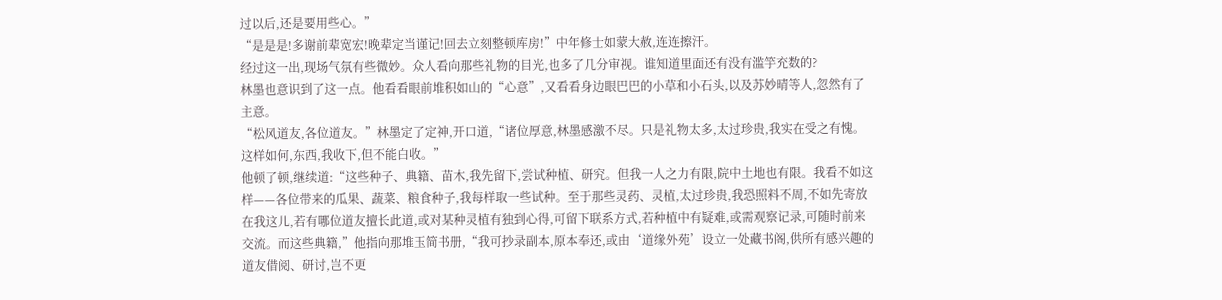过以后,还是要用些心。”
“是是是!多谢前辈宽宏!晚辈定当谨记!回去立刻整顿库房!”中年修士如蒙大赦,连连擦汗。
经过这一出,现场气氛有些微妙。众人看向那些礼物的目光,也多了几分审视。谁知道里面还有没有滥竽充数的?
林墨也意识到了这一点。他看看眼前堆积如山的“心意”,又看看身边眼巴巴的小草和小石头,以及苏妙晴等人,忽然有了主意。
“松风道友,各位道友。”林墨定了定神,开口道,“诸位厚意,林墨感激不尽。只是礼物太多,太过珍贵,我实在受之有愧。这样如何,东西,我收下,但不能白收。”
他顿了顿,继续道:“这些种子、典籍、苗木,我先留下,尝试种植、研究。但我一人之力有限,院中土地也有限。我看不如这样——各位带来的瓜果、蔬菜、粮食种子,我每样取一些试种。至于那些灵药、灵植,太过珍贵,我恐照料不周,不如先寄放在我这儿,若有哪位道友擅长此道,或对某种灵植有独到心得,可留下联系方式,若种植中有疑难,或需观察记录,可随时前来交流。而这些典籍,”他指向那堆玉简书册,“我可抄录副本,原本奉还,或由‘道缘外苑’设立一处藏书阁,供所有感兴趣的道友借阅、研讨,岂不更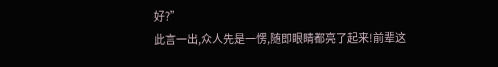好?”
此言一出,众人先是一愣,随即眼睛都亮了起来!前辈这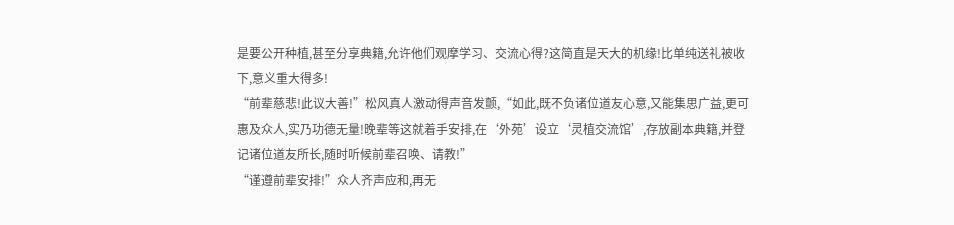是要公开种植,甚至分享典籍,允许他们观摩学习、交流心得?这简直是天大的机缘!比单纯送礼被收下,意义重大得多!
“前辈慈悲!此议大善!”松风真人激动得声音发颤,“如此,既不负诸位道友心意,又能集思广益,更可惠及众人,实乃功德无量!晚辈等这就着手安排,在‘外苑’设立‘灵植交流馆’,存放副本典籍,并登记诸位道友所长,随时听候前辈召唤、请教!”
“谨遵前辈安排!”众人齐声应和,再无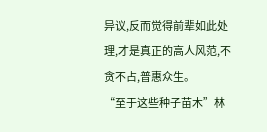异议,反而觉得前辈如此处理,才是真正的高人风范,不贪不占,普惠众生。
“至于这些种子苗木”林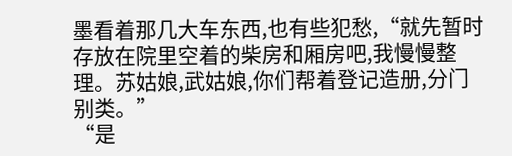墨看着那几大车东西,也有些犯愁,“就先暂时存放在院里空着的柴房和厢房吧,我慢慢整理。苏姑娘,武姑娘,你们帮着登记造册,分门别类。”
“是